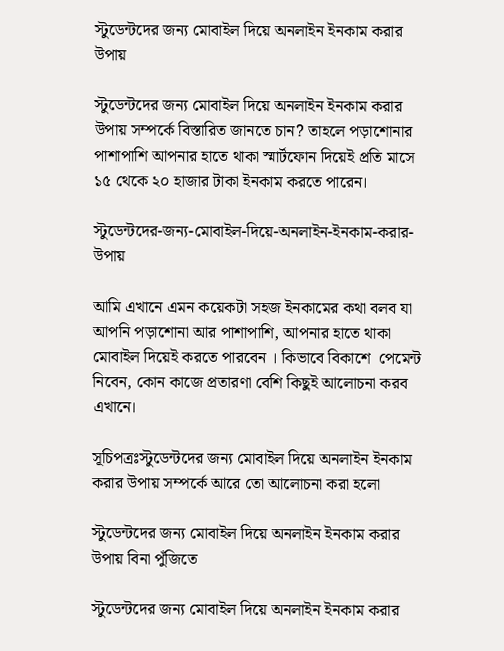স্টুডেন্টদের জন্য মোবাইল দিয়ে অনলাইন ইনকাম করার উপায়

স্টুডেন্টদের জন্য মোবাইল দিয়ে অনলাইন ইনকাম করার উপায় সম্পর্কে বিস্তারিত জানতে চান? তাহলে পড়াশোনার পাশাপাশি আপনার হাতে থাকা স্মার্টফোন দিয়েই প্রতি মাসে ১৫ থেকে ২০ হাজার টাকা ইনকাম করতে পারেন।

স্টুডেন্টদের-জন্য-মোবাইল-দিয়ে-অনলাইন-ইনকাম-করার-উপায়

আমি এখানে এমন কয়েকটা সহজ ইনকামের কথা বলব যা আপনি পড়াশোনা আর পাশাপাশি, আপনার হাতে থাকা  মোবাইল দিয়েই করতে পারবেন । কিভাবে বিকাশে  পেমেন্ট নিবেন, কোন কাজে প্রতারণা বেশি কিছুই আলোচনা করব এখানে।

সূচিপত্রঃস্টুডেন্টদের জন্য মোবাইল দিয়ে অনলাইন ইনকাম করার উপায় সম্পর্কে আরে তো আলোচনা করা হলো

স্টুডেন্টদের জন্য মোবাইল দিয়ে অনলাইন ইনকাম করার উপায় বিনা পুঁজিতে

স্টুডেন্টদের জন্য মোবাইল দিয়ে অনলাইন ইনকাম করার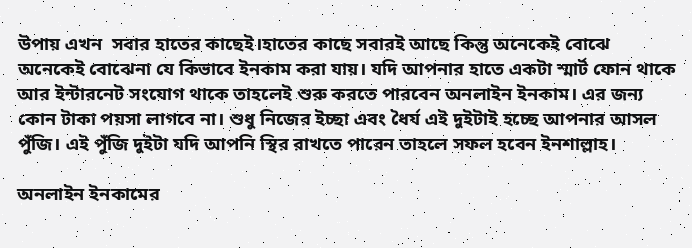উপায় এখন  সবার হাতের কাছেই।হাতের কাছে সবারই আছে কিন্তু অনেকেই বোঝে অনেকেই বোঝেনা যে কিভাবে ইনকাম করা যায়। যদি আপনার হাতে একটা স্মার্ট ফোন থাকে আর ইন্টারনেট সংযোগ থাকে তাহলেই শুরু করতে পারবেন অনলাইন ইনকাম। এর জন্য কোন টাকা পয়সা লাগবে না। শুধু নিজের ইচ্ছা এবং ধৈর্য এই দুইটাই হচ্ছে আপনার আসল পুঁজি। এই পুঁজি দুইটা যদি আপনি স্থির রাখতে পারেন তাহলে সফল হবেন ইনশাল্লাহ।

অনলাইন ইনকামের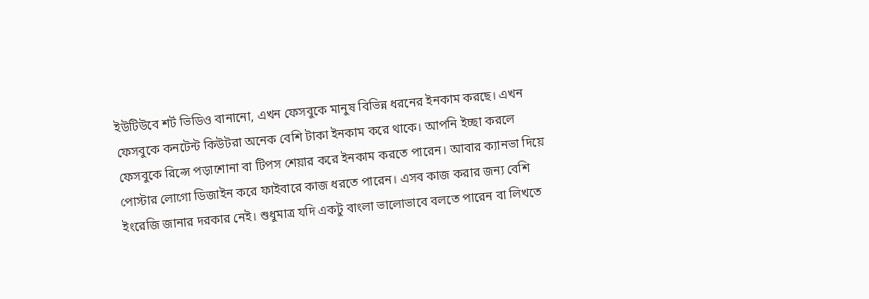ইউটিউবে শর্ট ভিডিও বানানো, এখন ফেসবুকে মানুষ বিভিন্ন ধরনের ইনকাম করছে। এখন ফেসবুকে কনটেন্ট কিউটরা অনেক বেশি টাকা ইনকাম করে থাকে। আপনি ইচ্ছা করলে ফেসবুকে রিল্সে পড়াশোনা বা টিপস শেয়ার করে ইনকাম করতে পারেন। আবার ক্যানভা দিয়ে পোস্টার লোগো ডিজাইন করে ফাইবারে কাজ ধরতে পারেন। এসব কাজ করার জন্য বেশি ইংরেজি জানার দরকার নেই। শুধুমাত্র যদি একটু বাংলা ভালোভাবে বলতে পারেন বা লিখতে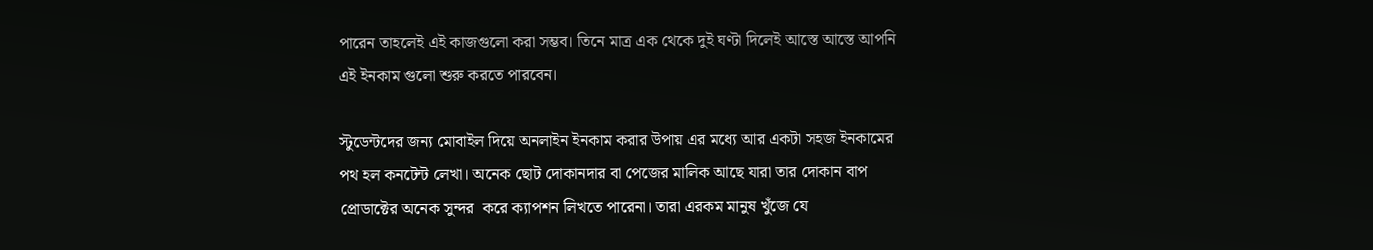পারেন তাহলেই এই কাজগুলো করা সম্ভব। তিনে মাত্র এক থেকে দুই ঘণ্টা দিলেই আস্তে আস্তে আপনি এই ইনকাম গুলো শুরু করতে পারবেন।

স্টুডেন্টদের জন্য মোবাইল দিয়ে অনলাইন ইনকাম করার উপায় এর মধ্যে আর একটা সহজ ইনকামের পথ হল কনটেন্ট লেখা। অনেক ছোট দোকানদার বা পেজের মালিক আছে যারা তার দোকান বাপ প্রোডাক্টের অনেক সুন্দর  করে ক্যাপশন লিখতে পারেনা। তারা এরকম মানুষ খুঁজে যে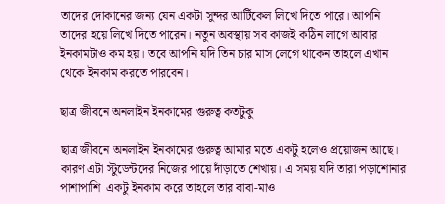তাদের দোকানের জন্য যেন একটা সুন্দর আর্টিকেল লিখে দিতে পারে। আপনি তাদের হয়ে লিখে দিতে পারেন। নতুন অবস্থায় সব কাজই কঠিন লাগে আবার ইনকামটাও কম হয়। তবে আপনি যদি তিন চার মাস লেগে থাকেন তাহলে এখান থেকে ইনকাম করতে পারবেন।

ছাত্র জীবনে অনলাইন ইনকামের গুরুত্ব কতটুকু

ছাত্র জীবনে অনলাইন ইনকামের গুরুত্ব আমার মতে একটু হলেও প্রয়োজন আছে। কারণ এটা স্টুডেন্টদের নিজের পায়ে দাঁড়াতে শেখায়। এ সময় যদি তারা পড়াশোনার পাশাপাশি  একটু ইনকাম করে তাহলে তার বাবা-মাও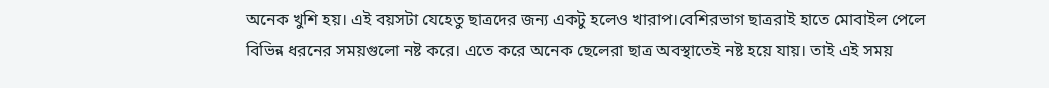অনেক খুশি হয়। এই বয়সটা যেহেতু ছাত্রদের জন্য একটু হলেও খারাপ।বেশিরভাগ ছাত্ররাই হাতে মোবাইল পেলে বিভিন্ন ধরনের সময়গুলো নষ্ট করে। এতে করে অনেক ছেলেরা ছাত্র অবস্থাতেই নষ্ট হয়ে যায়। তাই এই সময়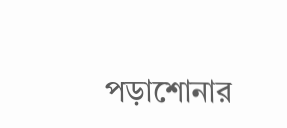পড়াশোনার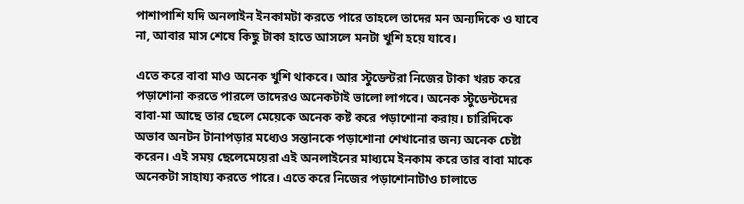পাশাপাশি যদি অনলাইন ইনকামটা করতে পারে তাহলে তাদের মন অন্যদিকে ও যাবে না, আবার মাস শেষে কিছু টাকা হাতে আসলে মনটা খুশি হয়ে যাবে।

এতে করে বাবা মাও অনেক খুশি থাকবে। আর স্টুডেন্টরা নিজের টাকা খরচ করে পড়াশোনা করতে পারলে তাদেরও অনেকটাই ভালো লাগবে। অনেক স্টুডেন্টদের বাবা-মা আছে তার ছেলে মেয়েকে অনেক কষ্ট করে পড়াশোনা করায়। চারিদিকে অভাব অনটন টানাপড়ার মধ্যেও সন্তানকে পড়াশোনা শেখানোর জন্য অনেক চেষ্টা করেন। এই সময় ছেলেমেয়েরা এই অনলাইনের মাধ্যমে ইনকাম করে তার বাবা মাকে অনেকটা সাহায্য করতে পারে। এতে করে নিজের পড়াশোনাটাও চালাতে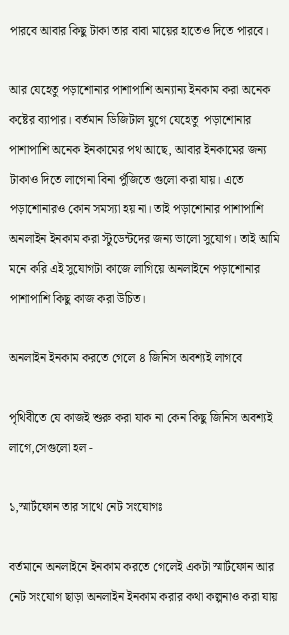পারবে আবার কিছু টাকা তার বাবা মায়ের হাতেও দিতে পারবে।

আর যেহেতু পড়াশোনার পাশাপাশি অন্যান্য ইনকাম করা অনেক কষ্টের ব্যাপার। বর্তমান ডিজিটাল যুগে যেহেতু  পড়াশোনার পাশাপাশি অনেক ইনকামের পথ আছে, আবার ইনকামের জন্য টাকাও দিতে লাগেনা বিনা পুঁজিতে গুলো করা যায়। এতে পড়াশোনারও কোন সমস্যা হয় না। তাই পড়াশোনার পাশাপাশি অনলাইন ইনকাম করা স্টুডেন্টদের জন্য ভালো সুযোগ। তাই আমি মনে করি এই সুযোগটা কাজে লাগিয়ে অনলাইনে পড়াশোনার পাশাপাশি কিছু কাজ করা উচিত।

অনলাইন ইনকাম করতে গেলে ৪ জিনিস অবশ্যই লাগবে

পৃথিবীতে যে কাজই শুরু করা যাক না কেন কিছু জিনিস অবশ্যই লাগে,সেগুলো হল -

১,স্মার্টফোন তার সাথে নেট সংযোগঃ

বর্তমানে অনলাইনে ইনকাম করতে গেলেই একটা স্মার্টফোন আর নেট সংযোগ ছাড়া অনলাইন ইনকাম করার কথা কল্পনাও করা যায়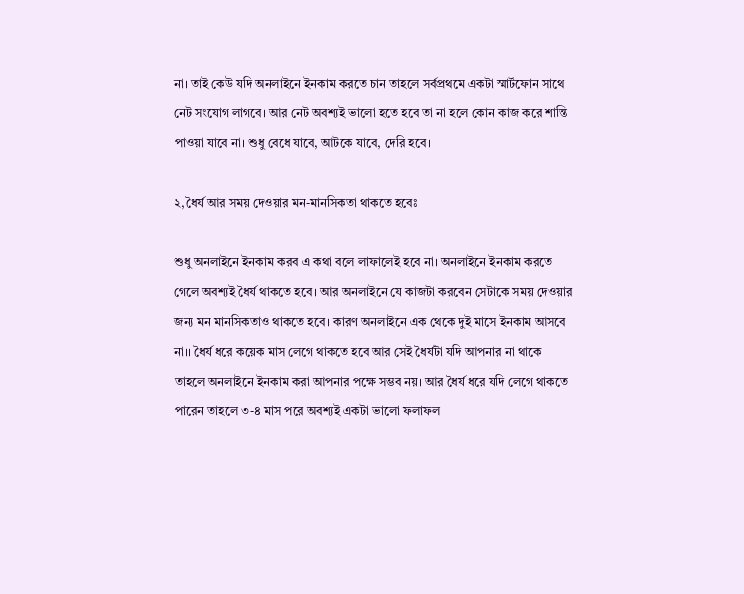না। তাই কেউ যদি অনলাইনে ইনকাম করতে চান তাহলে সর্বপ্রথমে একটা স্মার্টফোন সাথে নেট সংযোগ লাগবে। আর নেট অবশ্যই ভালো হতে হবে তা না হলে কোন কাজ করে শান্তি পাওয়া যাবে না। শুধু বেধে যাবে, আটকে যাবে, দেরি হবে।

২,ধৈর্য আর সময় দেওয়ার মন-মানসিকতা থাকতে হবেঃ

শুধু অনলাইনে ইনকাম করব এ কথা বলে লাফালেই হবে না। অনলাইনে ইনকাম করতে গেলে অবশ্যই ধৈর্য থাকতে হবে। আর অনলাইনে যে কাজটা করবেন সেটাকে সময় দেওয়ার জন্য মন মানসিকতাও থাকতে হবে। কারণ অনলাইনে এক থেকে দুই মাসে ইনকাম আসবে না।। ধৈর্য ধরে কয়েক মাস লেগে থাকতে হবে আর সেই ধৈর্যটা যদি আপনার না থাকে তাহলে অনলাইনে ইনকাম করা আপনার পক্ষে সম্ভব নয়। আর ধৈর্য ধরে যদি লেগে থাকতে পারেন তাহলে ৩-৪ মাস পরে অবশ্যই একটা ভালো ফলাফল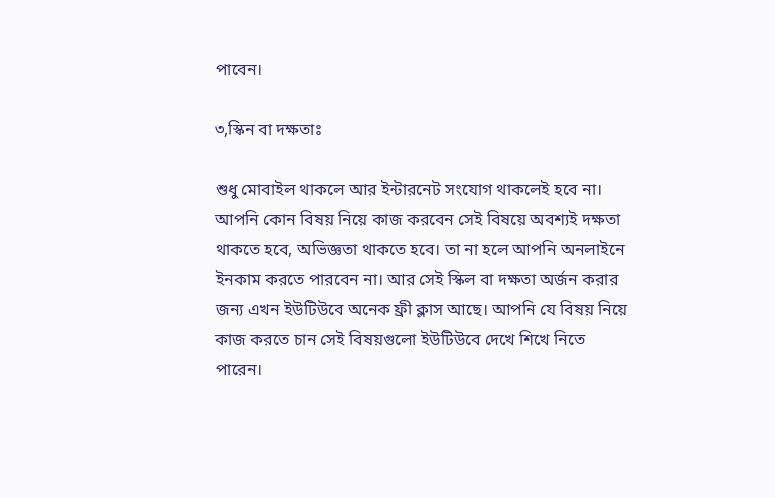পাবেন।

৩,স্কিন বা দক্ষতাঃ

শুধু মোবাইল থাকলে আর ইন্টারনেট সংযোগ থাকলেই হবে না। আপনি কোন বিষয় নিয়ে কাজ করবেন সেই বিষয়ে অবশ্যই দক্ষতা থাকতে হবে, অভিজ্ঞতা থাকতে হবে। তা না হলে আপনি অনলাইনে ইনকাম করতে পারবেন না। আর সেই স্কিল বা দক্ষতা অর্জন করার জন্য এখন ইউটিউবে অনেক ফ্রী ক্লাস আছে। আপনি যে বিষয় নিয়ে কাজ করতে চান সেই বিষয়গুলো ইউটিউবে দেখে শিখে নিতে পারেন।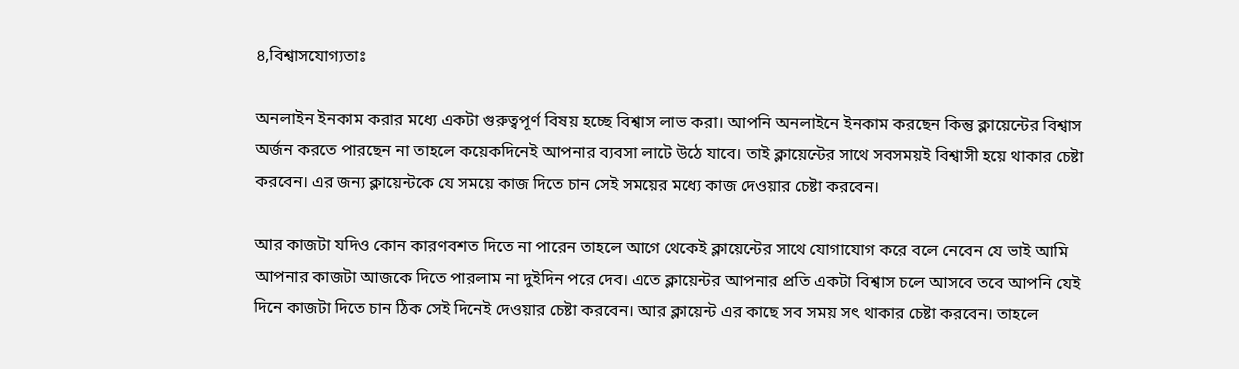৪,বিশ্বাসযোগ্যতাঃ

অনলাইন ইনকাম করার মধ্যে একটা গুরুত্বপূর্ণ বিষয় হচ্ছে বিশ্বাস লাভ করা। আপনি অনলাইনে ইনকাম করছেন কিন্তু ক্লায়েন্টের বিশ্বাস অর্জন করতে পারছেন না তাহলে কয়েকদিনেই আপনার ব্যবসা লাটে উঠে যাবে। তাই ক্লায়েন্টের সাথে সবসময়ই বিশ্বাসী হয়ে থাকার চেষ্টা করবেন। এর জন্য ক্লায়েন্টকে যে সময়ে কাজ দিতে চান সেই সময়ের মধ্যে কাজ দেওয়ার চেষ্টা করবেন।

আর কাজটা যদিও কোন কারণবশত দিতে না পারেন তাহলে আগে থেকেই ক্লায়েন্টের সাথে যোগাযোগ করে বলে নেবেন যে ভাই আমি আপনার কাজটা আজকে দিতে পারলাম না দুইদিন পরে দেব। এতে ক্লায়েন্টর আপনার প্রতি একটা বিশ্বাস চলে আসবে তবে আপনি যেই দিনে কাজটা দিতে চান ঠিক সেই দিনেই দেওয়ার চেষ্টা করবেন। আর ক্লায়েন্ট এর কাছে সব সময় সৎ থাকার চেষ্টা করবেন। তাহলে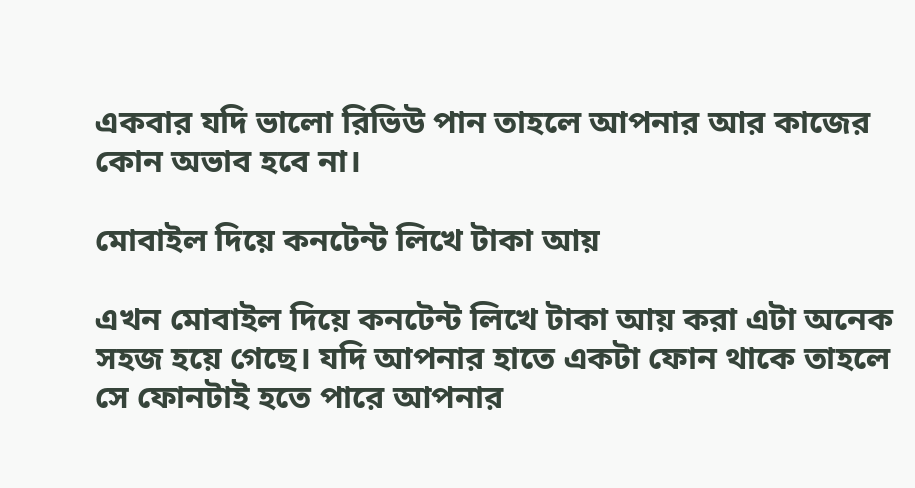একবার যদি ভালো রিভিউ পান তাহলে আপনার আর কাজের কোন অভাব হবে না।

মোবাইল দিয়ে কনটেন্ট লিখে টাকা আয়

এখন মোবাইল দিয়ে কনটেন্ট লিখে টাকা আয় করা এটা অনেক সহজ হয়ে গেছে। যদি আপনার হাতে একটা ফোন থাকে তাহলে সে ফোনটাই হতে পারে আপনার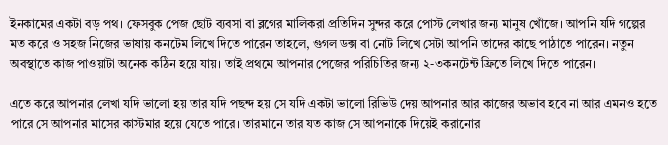ইনকামের একটা বড় পথ। ফেসবুক পেজ ছোট ব্যবসা বা ব্লগের মালিকরা প্রতিদিন সুন্দর করে পোস্ট লেখার জন্য মানুষ খোঁজে। আপনি যদি গল্পের মত করে ও সহজ নিজের ভাষায় কনটেম লিখে দিতে পারেন তাহলে, গুগল ডক্স বা নোট লিখে সেটা আপনি তাদের কাছে পাঠাতে পারেন। নতুন অবস্থাতে কাজ পাওয়াটা অনেক কঠিন হয়ে যায়। তাই প্রথমে আপনার পেজের পরিচিতির জন্য ২-৩কনটেন্ট ফ্রিতে লিখে দিতে পারেন।

এতে করে আপনার লেখা যদি ভালো হয় তার যদি পছন্দ হয় সে যদি একটা ভালো রিভিউ দেয় আপনার আর কাজের অভাব হবে না আর এমনও হতে পারে সে আপনার মাসের কাস্টমার হয়ে যেতে পারে। তারমানে তার যত কাজ সে আপনাকে দিয়েই করানোর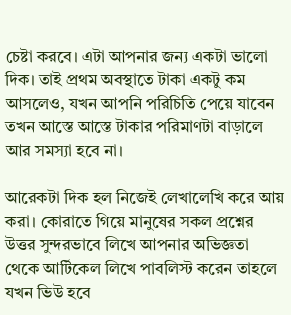চেষ্টা করবে। এটা আপনার জন্য একটা ভালো দিক। তাই প্রথম অবস্থাতে টাকা একটু কম আসলেও, যখন আপনি পরিচিতি পেয়ে যাবেন তখন আস্তে আস্তে টাকার পরিমাণটা বাড়ালে আর সমস্যা হবে না।

আরেকটা দিক হল নিজেই লেখালেখি করে আয় করা। কোরাতে গিয়ে মানুষের সকল প্রশ্নের উত্তর সুন্দরভাবে লিখে আপনার অভিজ্ঞতা থেকে আর্টিকেল লিখে পাবলিস্ট করেন তাহলে যখন ভিউ হবে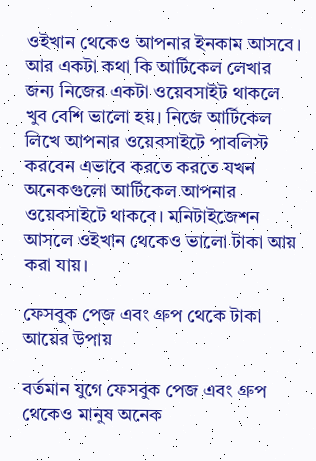ওইখান থেকেও আপনার ইনকাম আসবে। আর একটা কথা কি আর্টিকেল লেখার জন্য নিজের একটা ওয়েবসাইট থাকলে খুব বেশি ভালো হয়। নিজে আর্টিকেল লিখে আপনার ওয়েবসাইটে পাবলিস্ট করবেন এভাবে করতে করতে যখন অনেকগুলো আর্টিকেল আপনার ওয়েবসাইটে থাকবে। মনিটাইজেশন আসলে ওইখান থেকেও ভালো টাকা আয় করা যায়।

ফেসবুক পেজ এবং গ্রুপ থেকে টাকা আয়ের উপায়

বর্তমান যুগে ফেসবুক পেজ এবং গ্রুপ থেকেও মানুষ অনেক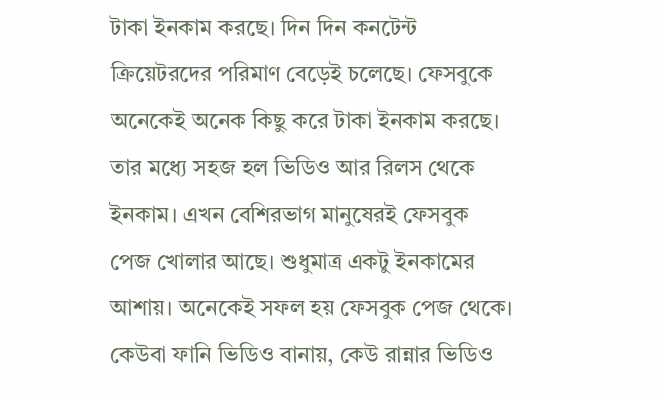টাকা ইনকাম করছে। দিন দিন কনটেন্ট ক্রিয়েটরদের পরিমাণ বেড়েই চলেছে। ফেসবুকে অনেকেই অনেক কিছু করে টাকা ইনকাম করছে। তার মধ্যে সহজ হল ভিডিও আর রিলস থেকে ইনকাম। এখন বেশিরভাগ মানুষেরই ফেসবুক পেজ খোলার আছে। শুধুমাত্র একটু ইনকামের আশায়। অনেকেই সফল হয় ফেসবুক পেজ থেকে। কেউবা ফানি ভিডিও বানায়, কেউ রান্নার ভিডিও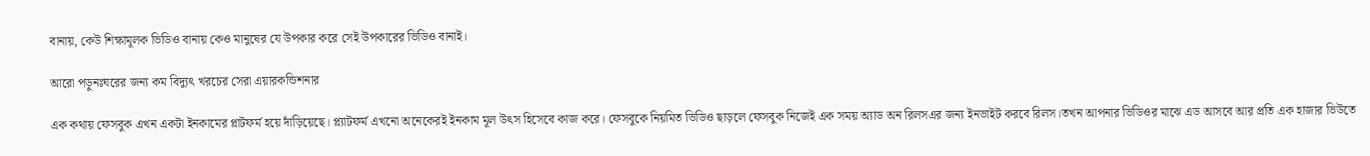বানায়, কেউ শিক্ষামূলক ভিডিও বানায় কেও মানুষের যে উপকার করে সেই উপকারের ভিডিও বানাই।

আরো পড়ুনঃঘরের জন্য কম বিদ্যুৎ খরচের সেরা এয়ারকন্ডিশনার

এক কথায় ফেসবুক এখন একটা ইনকামের প্লাটফর্ম হয়ে দাঁড়িয়েছে। প্ল্যাটফর্ম এখনো অনেকেরই ইনকাম মূল উৎস হিসেবে কাজ করে। ফেসবুকে নিয়মিত ভিডিও ছাড়লে ফেসবুক নিজেই এক সময় অ্যাড অন রিলসএর জন্য ইনভাইট করবে রিলস।তখন আপনার ভিডিওর মাঝে এড আসবে আর প্রতি এক হাজার ভিউতে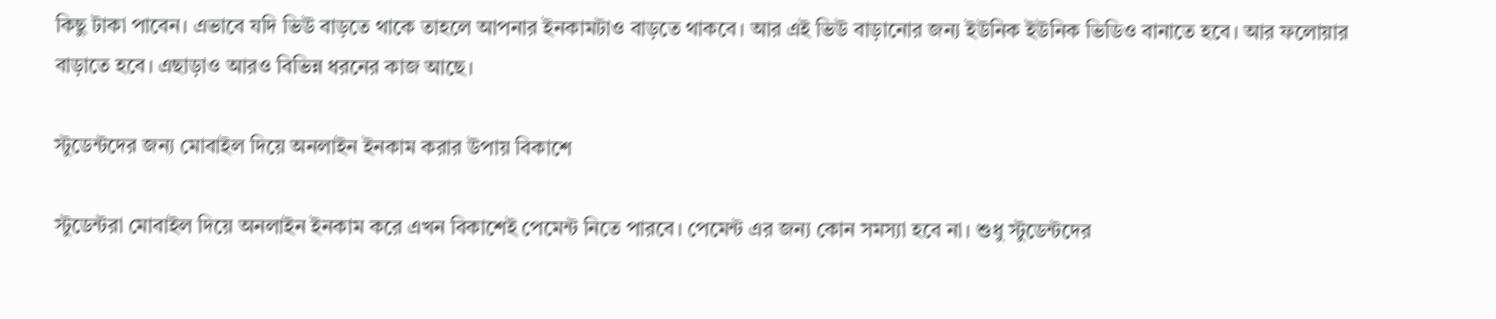কিছু টাকা পাবেন। এভাবে যদি ভিউ বাড়তে থাকে তাহলে আপনার ইনকামটাও বাড়তে থাকবে। আর এই ভিউ বাড়ানোর জন্য ইউনিক ইউনিক ভিডিও বানাতে হবে। আর ফলোয়ার বাড়াতে হবে। এছাড়াও আরও বিভিন্ন ধরনের কাজ আছে।

স্টুডেন্টদের জন্য মোবাইল দিয়ে অনলাইন ইনকাম করার উপায় বিকাশে

স্টুডেন্টরা মোবাইল দিয়ে অনলাইন ইনকাম করে এখন বিকাশেই পেমেন্ট নিতে পারবে। পেমেন্ট এর জন্য কোন সমস্যা হবে না। শুধু স্টুডেন্টদের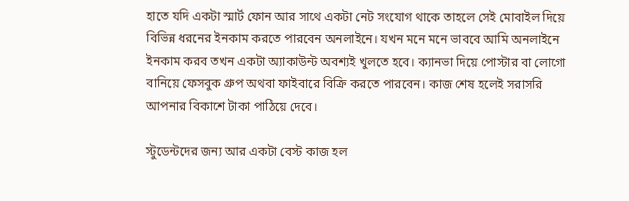হাতে যদি একটা স্মার্ট ফোন আর সাথে একটা নেট সংযোগ থাকে তাহলে সেই মোবাইল দিয়ে বিভিন্ন ধরনের ইনকাম করতে পারবেন অনলাইনে। যখন মনে মনে ভাববে আমি অনলাইনে ইনকাম করব তখন একটা অ্যাকাউন্ট অবশ্যই খুলতে হবে। ক্যানভা দিয়ে পোস্টার বা লোগো বানিয়ে ফেসবুক গ্রুপ অথবা ফাইবারে বিক্রি করতে পারবেন। কাজ শেষ হলেই সরাসরি আপনার বিকাশে টাকা পাঠিয়ে দেবে।

স্টুডেন্টদের জন্য আর একটা বেস্ট কাজ হল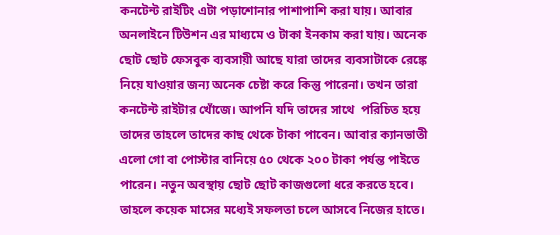কনটেন্ট রাইটিং এটা পড়াশোনার পাশাপাশি করা যায়। আবার অনলাইনে টিউশন এর মাধ্যমে ও টাকা ইনকাম করা যায়। অনেক ছোট ছোট ফেসবুক ব্যবসায়ী আছে যারা তাদের ব্যবসাটাকে রেঙ্কে নিয়ে যাওয়ার জন্য অনেক চেষ্টা করে কিন্তু পারেনা। তখন তারা কনটেন্ট রাইটার খোঁজে। আপনি যদি তাদের সাথে  পরিচিত হয়ে তাদের তাহলে তাদের কাছ থেকে টাকা পাবেন। আবার ক্যানভাতী এলো গো বা পোস্টার বানিয়ে ৫০ থেকে ২০০ টাকা পর্যন্ত পাইতে পারেন। নতুন অবস্থায় ছোট ছোট কাজগুলো ধরে করতে হবে। তাহলে কয়েক মাসের মধ্যেই সফলতা চলে আসবে নিজের হাতে।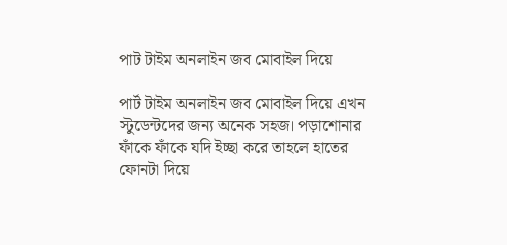পাট টাইম অনলাইন জব মোবাইল দিয়ে

পার্ট টাইম অনলাইন জব মোবাইল দিয়ে এখন স্টুডেন্টদের জন্য অনেক সহজ। পড়াশোনার ফাঁকে ফাঁকে যদি ইচ্ছা করে তাহলে হাতের ফোনটা দিয়ে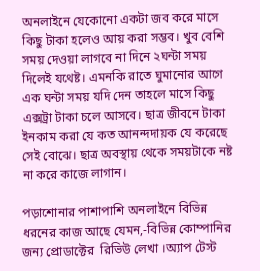অনলাইনে যেকোনো একটা জব করে মাসে কিছু টাকা হলেও আয় করা সম্ভব। খুব বেশি সময় দেওয়া লাগবে না দিনে ২ঘন্টা সময় দিলেই যথেষ্ট। এমনকি রাতে ঘুমানোর আগে এক ঘন্টা সময় যদি দেন তাহলে মাসে কিছু এক্সট্রা টাকা চলে আসবে। ছাত্র জীবনে টাকা ইনকাম করা যে কত আনন্দদায়ক যে করেছে সেই বোঝে। ছাত্র অবস্থায় থেকে সময়টাকে নষ্ট না করে কাজে লাগান।

পড়াশোনার পাশাপাশি অনলাইনে বিভিন্ন ধরনের কাজ আছে যেমন,-বিভিন্ন কোম্পানির জন্য প্রোডাক্টের  রিভিউ লেখা ।অ্যাপ টেস্ট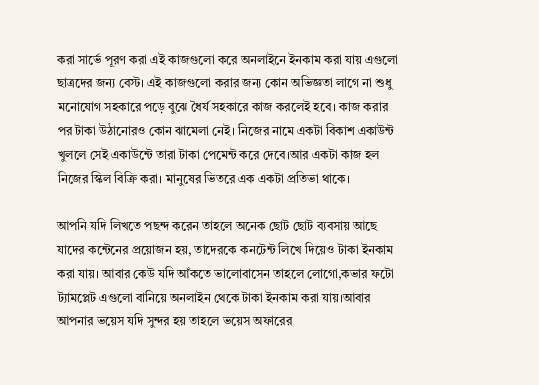করা সার্ভে পূরণ করা এই কাজগুলো করে অনলাইনে ইনকাম করা যায় এগুলো ছাত্রদের জন্য বেস্ট। এই কাজগুলো করার জন্য কোন অভিজ্ঞতা লাগে না শুধু মনোযোগ সহকারে পড়ে বুঝে ধৈর্য সহকারে কাজ করলেই হবে। কাজ করার পর টাকা উঠানোরও কোন ঝামেলা নেই। নিজের নামে একটা বিকাশ একাউন্ট খুললে সেই একাউন্টে তারা টাকা পেমেন্ট করে দেবে।আর একটা কাজ হল নিজের স্কিল বিক্রি করা। মানুষের ভিতরে এক একটা প্রতিভা থাকে।

আপনি যদি লিখতে পছন্দ করেন তাহলে অনেক ছোট ছোট ব্যবসায় আছে যাদের কন্টেনের প্রয়োজন হয়, তাদেরকে কনটেন্ট লিখে দিয়েও টাকা ইনকাম করা যায়। আবার কেউ যদি আঁকতে ভালোবাসেন তাহলে লোগো,কভার ফটো ট্যামপ্লেট এগুলো বানিয়ে অনলাইন থেকে টাকা ইনকাম করা যায়।আবার আপনার ভয়েস যদি সুন্দর হয় তাহলে ভয়েস অফারের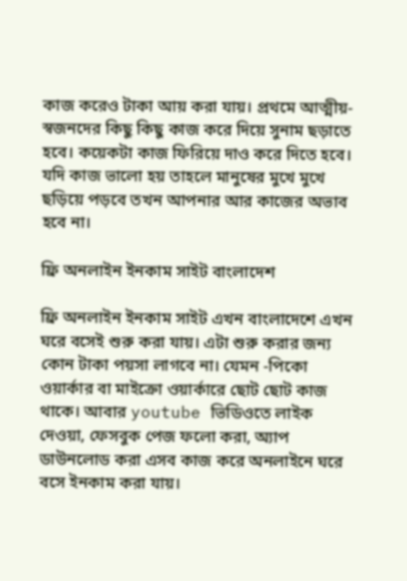কাজ করেও টাকা আয় করা যায়। প্রথমে আত্মীয়-স্বজনদের কিছু কিছু কাজ করে দিয়ে সুনাম ছড়াতে হবে। কয়েকটা কাজ ফিরিয়ে দাও করে দিতে হবে। যদি কাজ ভালো হয় তাহলে মানুষের মুখে মুখে ছড়িয়ে পড়বে তখন আপনার আর কাজের অভাব হবে না।

ফ্রি অনলাইন ইনকাম সাইট বাংলাদেশ

ফ্রি অনলাইন ইনকাম সাইট এখন বাংলাদেশে এখন ঘরে বসেই শুরু করা যায়। এটা শুরু করার জন্য কোন টাকা পয়সা লাগবে না। যেমন -পিকো ওয়ার্কার বা মাইক্রো ওয়ার্কারে ছোট ছোট কাজ থাকে। আবার youtube ভিডিওতে লাইক দেওয়া, ফেসবুক পেজ ফলো করা, অ্যাপ ডাউনলোড করা এসব কাজ করে অনলাইনে ঘরে বসে ইনকাম করা যায়।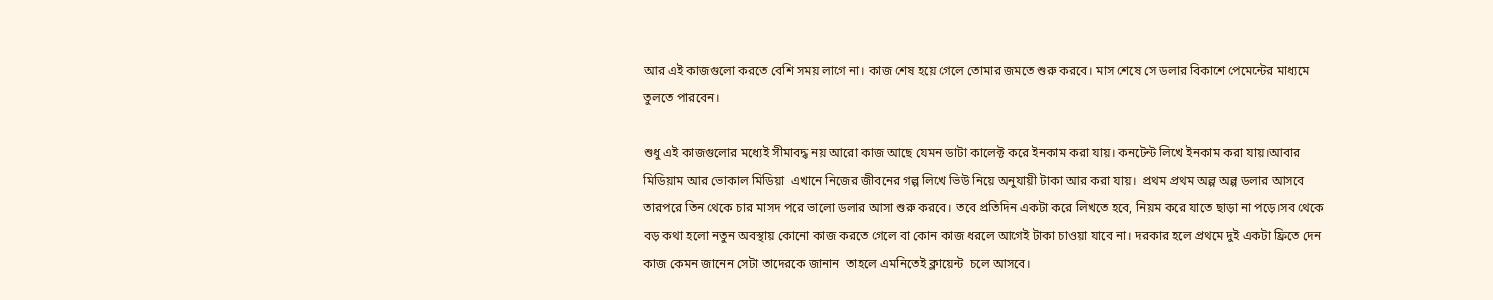আর এই কাজগুলো করতে বেশি সময় লাগে না। কাজ শেষ হয়ে গেলে তোমার জমতে শুরু করবে। মাস শেষে সে ডলার বিকাশে পেমেন্টের মাধ্যমে তুলতে পারবেন।

শুধু এই কাজগুলোর মধ্যেই সীমাবদ্ধ নয় আরো কাজ আছে যেমন ডাটা কালেক্ট করে ইনকাম করা যায়। কনটেন্ট লিখে ইনকাম করা যায়।আবার মিডিয়াম আর ভোকাল মিডিয়া  এখানে নিজের জীবনের গল্প লিখে ভিউ নিয়ে অনুযায়ী টাকা আর করা যায়।  প্রথম প্রথম অল্প অল্প ডলার আসবে তারপরে তিন থেকে চার মাসদ পরে ভালো ডলার আসা শুরু করবে। তবে প্রতিদিন একটা করে লিখতে হবে, নিয়ম করে যাতে ছাড়া না পড়ে।সব থেকে বড় কথা হলো নতুন অবস্থায় কোনো কাজ করতে গেলে বা কোন কাজ ধরলে আগেই টাকা চাওয়া যাবে না। দরকার হলে প্রথমে দুই একটা ফ্রিতে দেন কাজ কেমন জানেন সেটা তাদেরকে জানান  তাহলে এমনিতেই ক্লায়েন্ট  চলে আসবে।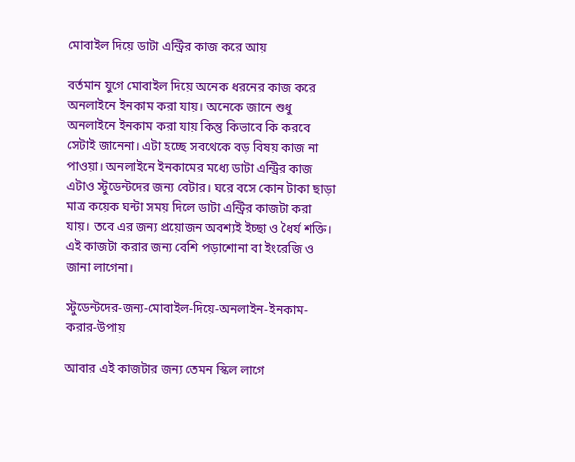মোবাইল দিয়ে ডাটা এন্ট্রির কাজ করে আয়

বর্তমান যুগে মোবাইল দিয়ে অনেক ধরনের কাজ করে অনলাইনে ইনকাম করা যায়। অনেকে জানে শুধু অনলাইনে ইনকাম করা যায় কিন্তু কিভাবে কি করবে সেটাই জানেনা। এটা হচ্ছে সবথেকে বড় বিষয় কাজ না পাওয়া। অনলাইনে ইনকামের মধ্যে ডাটা এন্ট্রির কাজ এটাও স্টুডেন্টদের জন্য বেটার। ঘরে বসে কোন টাকা ছাড়া মাত্র কয়েক ঘন্টা সময় দিলে ডাটা এন্ট্রির কাজটা করা যায়। তবে এর জন্য প্রয়োজন অবশ্যই ইচ্ছা ও ধৈর্য শক্তি। এই কাজটা করার জন্য বেশি পড়াশোনা বা ইংরেজি ও জানা লাগেনা।

স্টুডেন্টদের-জন্য-মোবাইল-দিয়ে-অনলাইন-ইনকাম-করার-উপায়

আবার এই কাজটার জন্য তেমন স্কিল লাগে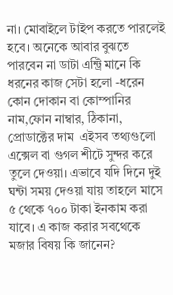না। মোবাইলে টাইপ করতে পারলেই হবে। অনেকে আবার বুঝতে পারবেন না ডাটা এন্ট্রি মানে কি ধরনের কাজ সেটা হলো -ধরেন কোন দোকান বা কোম্পানির নাম,ফোন নাম্বার, ঠিকানা, প্রোডাক্টের দাম  এইসব তথ্যগুলো এক্সেল বা গুগল শীটে সুন্দর করে তুলে দেওয়া। এভাবে যদি দিনে দুই ঘন্টা সময় দেওয়া যায় তাহলে মাসে ৫ থেকে ৭০০ টাকা ইনকাম করা যাবে। এ কাজ করার সবথেকে মজার বিষয় কি জানেন?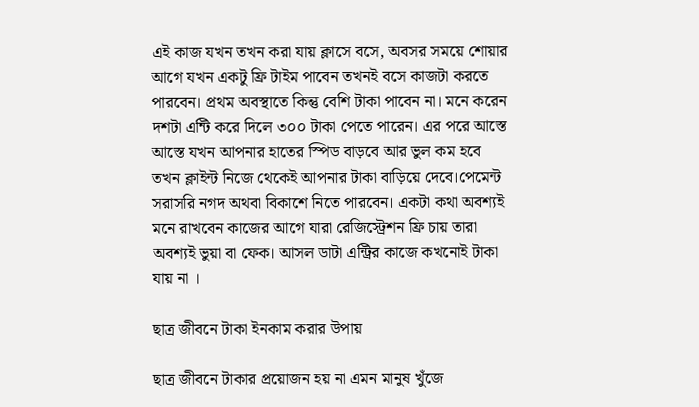এই কাজ যখন তখন করা যায় ক্লাসে বসে, অবসর সময়ে শোয়ার আগে যখন একটু ফ্রি টাইম পাবেন তখনই বসে কাজটা করতে পারবেন। প্রথম অবস্থাতে কিন্তু বেশি টাকা পাবেন না। মনে করেন দশটা এন্টি করে দিলে ৩০০ টাকা পেতে পারেন। এর পরে আস্তে আস্তে যখন আপনার হাতের স্পিড বাড়বে আর ভুল কম হবে তখন ক্লাইন্ট নিজে থেকেই আপনার টাকা বাড়িয়ে দেবে।পেমেন্ট সরাসরি নগদ অথবা বিকাশে নিতে পারবেন। একটা কথা অবশ্যই মনে রাখবেন কাজের আগে যারা রেজিস্ট্রেশন ফ্রি চায় তারা অবশ্যই ভুয়া বা ফেক। আসল ডাটা এন্ট্রির কাজে কখনোই টাকা যায় না ।

ছাত্র জীবনে টাকা ইনকাম করার উপায়

ছাত্র জীবনে টাকার প্রয়োজন হয় না এমন মানুষ খুঁজে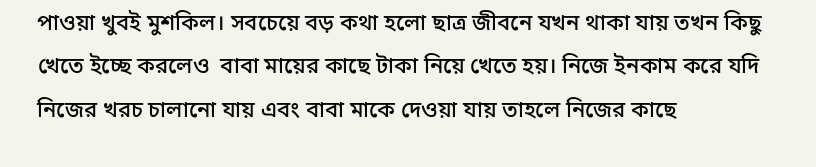পাওয়া খুবই মুশকিল। সবচেয়ে বড় কথা হলো ছাত্র জীবনে যখন থাকা যায় তখন কিছু খেতে ইচ্ছে করলেও  বাবা মায়ের কাছে টাকা নিয়ে খেতে হয়। নিজে ইনকাম করে যদি নিজের খরচ চালানো যায় এবং বাবা মাকে দেওয়া যায় তাহলে নিজের কাছে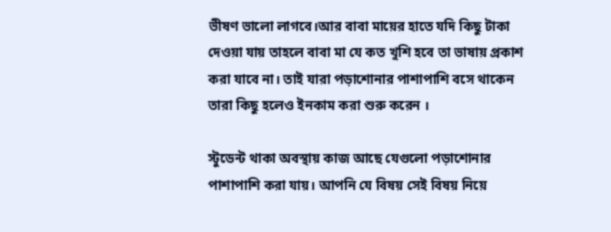ভীষণ ভালো লাগবে।আর বাবা মায়ের হাতে যদি কিছু টাকা দেওয়া যায় তাহলে বাবা মা যে কত খুশি হবে তা ভাষায় প্রকাশ করা যাবে না। তাই যারা পড়াশোনার পাশাপাশি বসে থাকেন তারা কিছু হলেও ইনকাম করা শুরু করেন ।

স্টুডেন্ট থাকা অবস্থায় কাজ আছে যেগুলো পড়াশোনার পাশাপাশি করা যায়। আপনি যে বিষয় সেই বিষয় নিয়ে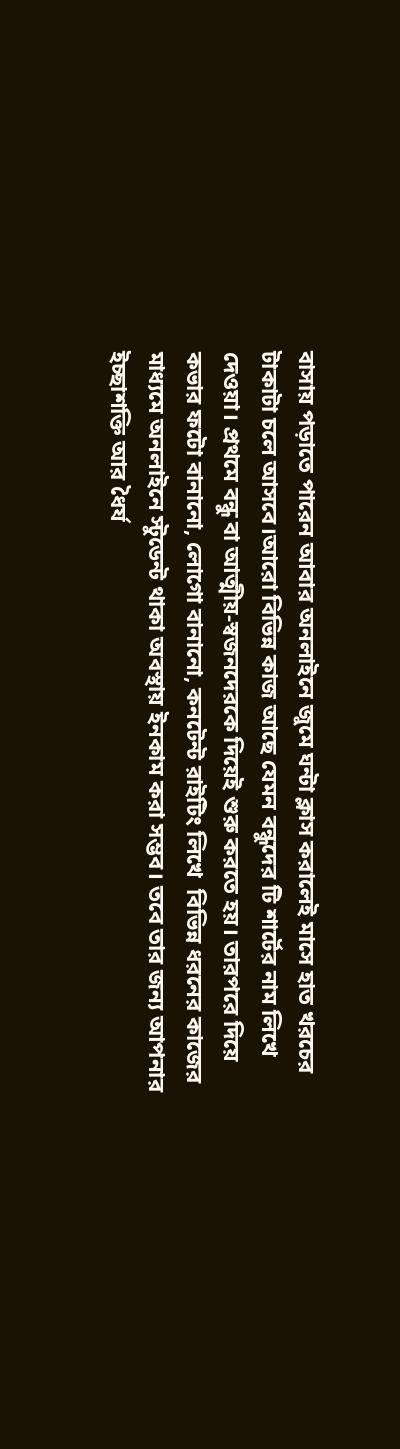বাসায় পড়াতে পারেন আবার অনলাইনে জুমে ঘন্টা ক্লাস করালেই মাসে হাত খরচের  টাকাটা চলে আসবে।আরো বিভিন্ন কাজ আছে যেমন বন্ধুদের টি শার্টের নাম লিখে দেওয়া। প্রথমে বন্ধু বা আত্মীয়-স্বজনদেরকে দিয়েই শুরু করতে হয়। তারপরে দিয়ে কভার ফটো বানানো, লোগো বানানো, কনটেন্ট রাইটিং লিখে  বিভিন্ন ধরনের কাজের মাধ্যমে অনলাইনে স্টুডেন্ট থাকা অবস্থায় ইনকাম করা সম্ভব। তবে তার জন্য আপনার ইচ্ছাশক্তি আর ধৈর্য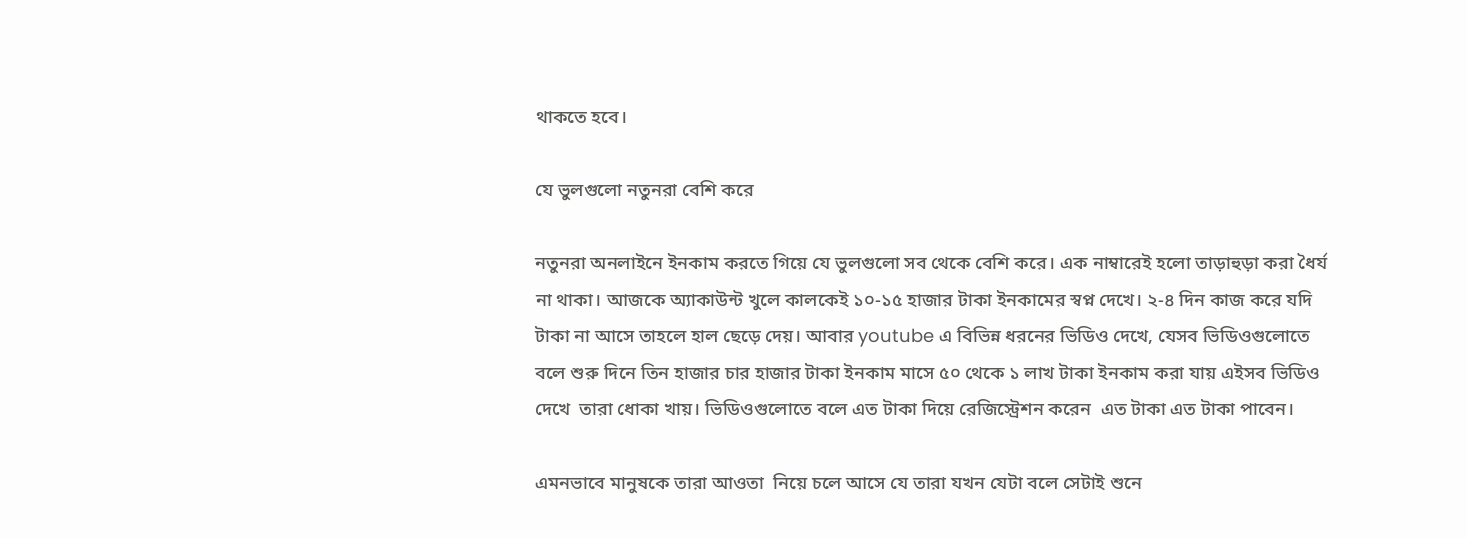থাকতে হবে।

যে ভুলগুলো নতুনরা বেশি করে

নতুনরা অনলাইনে ইনকাম করতে গিয়ে যে ভুলগুলো সব থেকে বেশি করে। এক নাম্বারেই হলো তাড়াহুড়া করা ধৈর্য না থাকা। আজকে অ্যাকাউন্ট খুলে কালকেই ১০-১৫ হাজার টাকা ইনকামের স্বপ্ন দেখে। ২-৪ দিন কাজ করে যদি টাকা না আসে তাহলে হাল ছেড়ে দেয়। আবার youtube এ বিভিন্ন ধরনের ভিডিও দেখে, যেসব ভিডিওগুলোতে বলে শুরু দিনে তিন হাজার চার হাজার টাকা ইনকাম মাসে ৫০ থেকে ১ লাখ টাকা ইনকাম করা যায় এইসব ভিডিও দেখে  তারা ধোকা খায়। ভিডিওগুলোতে বলে এত টাকা দিয়ে রেজিস্ট্রেশন করেন  এত টাকা এত টাকা পাবেন।

এমনভাবে মানুষকে তারা আওতা  নিয়ে চলে আসে যে তারা যখন যেটা বলে সেটাই শুনে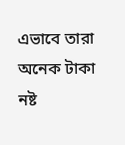এভাবে তারা অনেক টাকা নষ্ট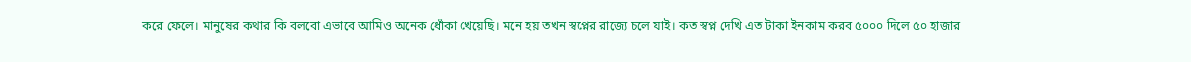করে ফেলে। মানুষের কথার কি বলবো এভাবে আমিও অনেক ধোঁকা খেয়েছি। মনে হয় তখন স্বপ্নের রাজ্যে চলে যাই। কত স্বপ্ন দেখি এত টাকা ইনকাম করব ৫০০০ দিলে ৫০ হাজার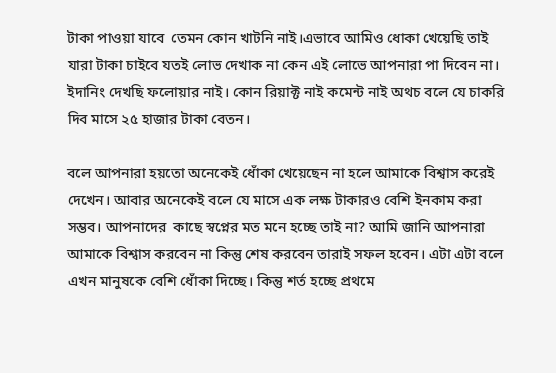টাকা পাওয়া যাবে  তেমন কোন খাটনি নাই।এভাবে আমিও ধোকা খেয়েছি তাই যারা টাকা চাইবে যতই লোভ দেখাক না কেন এই লোভে আপনারা পা দিবেন না। ইদানিং দেখছি ফলোয়ার নাই। কোন রিয়াক্ট নাই কমেন্ট নাই অথচ বলে যে চাকরি দিব মাসে ২৫ হাজার টাকা বেতন।

বলে আপনারা হয়তো অনেকেই ধোঁকা খেয়েছেন না হলে আমাকে বিশ্বাস করেই দেখেন। আবার অনেকেই বলে যে মাসে এক লক্ষ টাকারও বেশি ইনকাম করা সম্ভব। আপনাদের  কাছে স্বপ্নের মত মনে হচ্ছে তাই না? আমি জানি আপনারা আমাকে বিশ্বাস করবেন না কিন্তু শেষ করবেন তারাই সফল হবেন। এটা এটা বলে এখন মানুষকে বেশি ধোঁকা দিচ্ছে। কিন্তু শর্ত হচ্ছে প্রথমে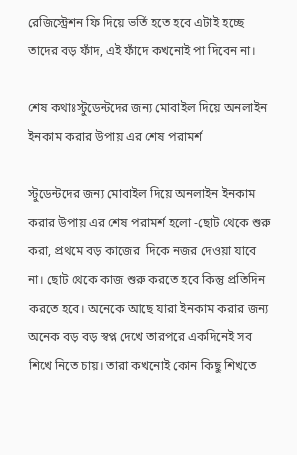রেজিস্ট্রেশন ফি দিয়ে ভর্তি হতে হবে এটাই হচ্ছে তাদের বড় ফাঁদ, এই ফাঁদে কখনোই পা দিবেন না।

শেষ কথাঃস্টুডেন্টদের জন্য মোবাইল দিয়ে অনলাইন ইনকাম করার উপায় এর শেষ পরামর্শ

স্টুডেন্টদের জন্য মোবাইল দিয়ে অনলাইন ইনকাম করার উপায় এর শেষ পরামর্শ হলো -ছোট থেকে শুরু করা, প্রথমে বড় কাজের  দিকে নজর দেওয়া যাবে না। ছোট থেকে কাজ শুরু করতে হবে কিন্তু প্রতিদিন করতে হবে। অনেকে আছে যারা ইনকাম করার জন্য অনেক বড় বড় স্বপ্ন দেখে তারপরে একদিনেই সব শিখে নিতে চায়। তারা কখনোই কোন কিছু শিখতে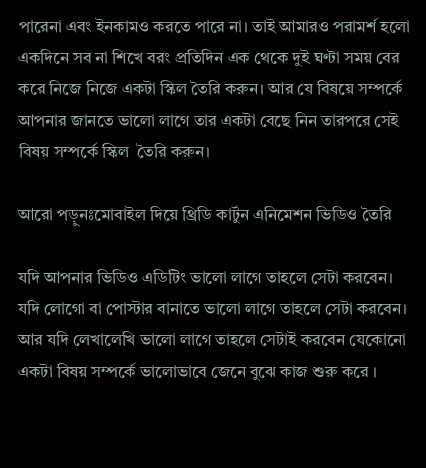পারেনা এবং ইনকামও করতে পারে না। তাই আমারও পরামর্শ হলো একদিনে সব না শিখে বরং প্রতিদিন এক থেকে দুই ঘণ্টা সময় বের করে নিজে নিজে একটা স্কিল তৈরি করুন। আর যে বিষয়ে সম্পর্কে আপনার জানতে ভালো লাগে তার একটা বেছে নিন তারপরে সেই বিষয় সম্পর্কে স্কিল  তৈরি করুন।

আরো পড়ুনঃমোবাইল দিয়ে থ্রিডি কার্টুন এনিমেশন ভিডিও তৈরি

যদি আপনার ভিডিও এডিটিং ভালো লাগে তাহলে সেটা করবেন। যদি লোগো বা পোস্টার বানাতে ভালো লাগে তাহলে সেটা করবেন। আর যদি লেখালেখি ভালো লাগে তাহলে সেটাই করবেন যেকোনো একটা বিষয় সম্পর্কে ভালোভাবে জেনে বুঝে কাজ শুরু করে ।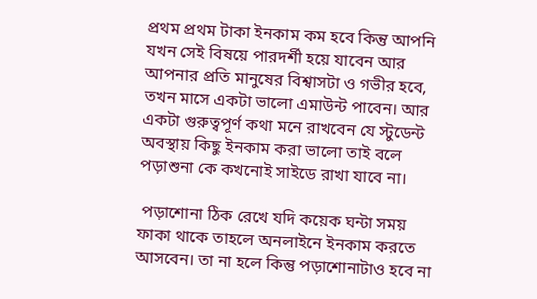প্রথম প্রথম টাকা ইনকাম কম হবে কিন্তু আপনি যখন সেই বিষয়ে পারদর্শী হয়ে যাবেন আর আপনার প্রতি মানুষের বিশ্বাসটা ও গভীর হবে, তখন মাসে একটা ভালো এমাউন্ট পাবেন। আর একটা গুরুত্বপূর্ণ কথা মনে রাখবেন যে স্টুডেন্ট অবস্থায় কিছু ইনকাম করা ভালো তাই বলে পড়াশুনা কে কখনোই সাইডে রাখা যাবে না।

 পড়াশোনা ঠিক রেখে যদি কয়েক ঘন্টা সময় ফাকা থাকে তাহলে অনলাইনে ইনকাম করতে আসবেন। তা না হলে কিন্তু পড়াশোনাটাও হবে না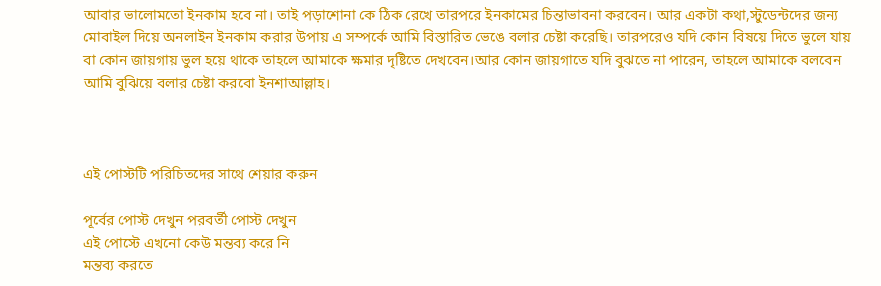আবার ভালোমতো ইনকাম হবে না। তাই পড়াশোনা কে ঠিক রেখে তারপরে ইনকামের চিন্তাভাবনা করবেন। আর একটা কথা,স্টুডেন্টদের জন্য মোবাইল দিয়ে অনলাইন ইনকাম করার উপায় এ সম্পর্কে আমি বিস্তারিত ভেঙে বলার চেষ্টা করেছি। তারপরেও যদি কোন বিষয়ে দিতে ভুলে যায় বা কোন জায়গায় ভুল হয়ে থাকে তাহলে আমাকে ক্ষমার দৃষ্টিতে দেখবেন।আর কোন জায়গাতে যদি বুঝতে না পারেন, তাহলে আমাকে বলবেন আমি বুঝিয়ে বলার চেষ্টা করবো ইনশাআল্লাহ।



এই পোস্টটি পরিচিতদের সাথে শেয়ার করুন

পূর্বের পোস্ট দেখুন পরবর্তী পোস্ট দেখুন
এই পোস্টে এখনো কেউ মন্তব্য করে নি
মন্তব্য করতে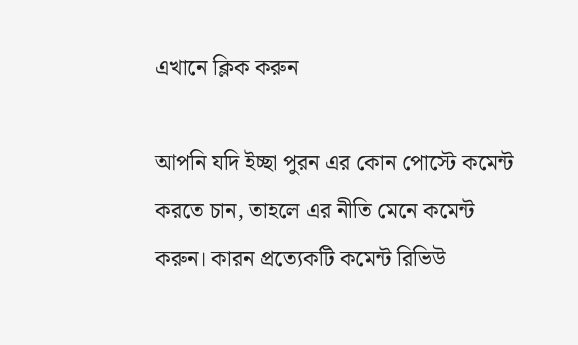এখানে ক্লিক করুন

আপনি যদি ইচ্ছা পুরন এর কোন পোস্টে কমেন্ট করতে চান, তাহলে এর নীতি মেনে কমেন্ট করুন। কারন প্রত্যেকটি কমেন্ট রিভিউ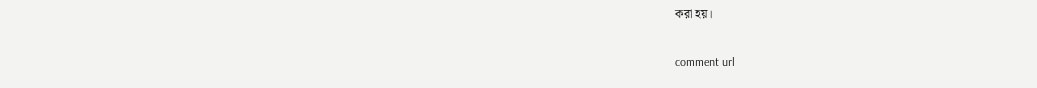করা হয়।

comment url